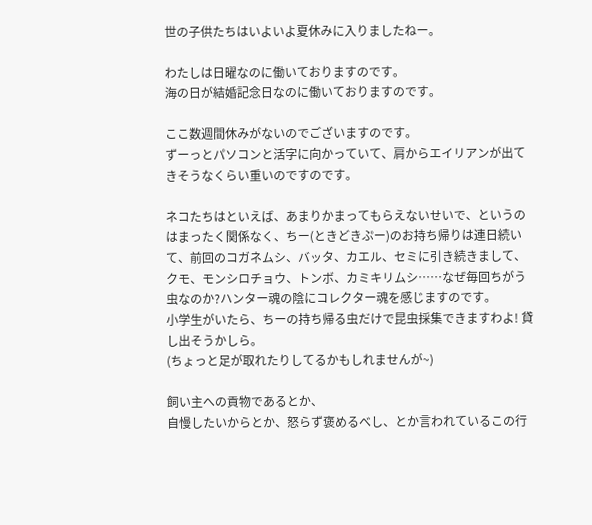世の子供たちはいよいよ夏休みに入りましたねー。

わたしは日曜なのに働いておりますのです。
海の日が結婚記念日なのに働いておりますのです。

ここ数週間休みがないのでございますのです。
ずーっとパソコンと活字に向かっていて、肩からエイリアンが出てきそうなくらい重いのですのです。

ネコたちはといえば、あまりかまってもらえないせいで、というのはまったく関係なく、ちー(ときどきぷー)のお持ち帰りは連日続いて、前回のコガネムシ、バッタ、カエル、セミに引き続きまして、クモ、モンシロチョウ、トンボ、カミキリムシ……なぜ毎回ちがう虫なのか?ハンター魂の陰にコレクター魂を感じますのです。
小学生がいたら、ちーの持ち帰る虫だけで昆虫採集できますわよ! 貸し出そうかしら。
(ちょっと足が取れたりしてるかもしれませんが~)

飼い主への貢物であるとか、
自慢したいからとか、怒らず褒めるべし、とか言われているこの行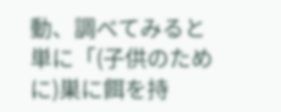動、調べてみると単に「(子供のために)巣に餌を持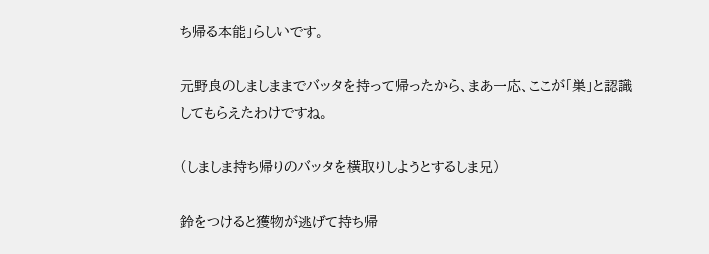ち帰る本能」らしいです。

元野良のしましままでバッタを持って帰ったから、まあ一応、ここが「巣」と認識してもらえたわけですね。

(しましま持ち帰りのバッタを横取りしようとするしま兄)

鈴をつけると獲物が逃げて持ち帰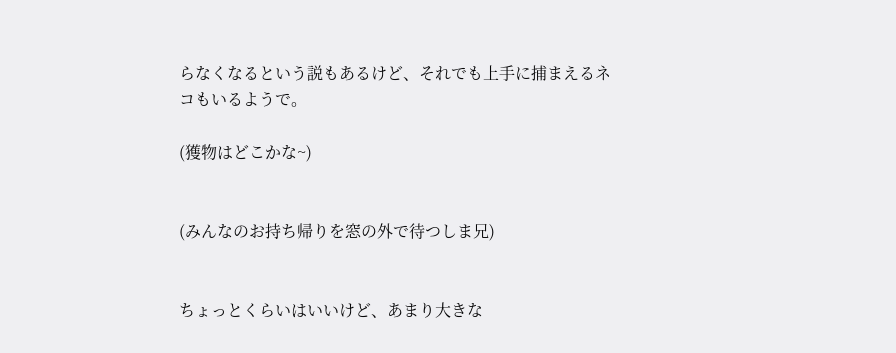らなくなるという説もあるけど、それでも上手に捕まえるネコもいるようで。

(獲物はどこかな~)


(みんなのお持ち帰りを窓の外で待つしま兄)


ちょっとくらいはいいけど、あまり大きな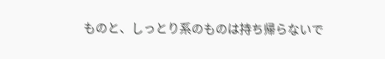ものと、しっとり系のものは持ち帰らないで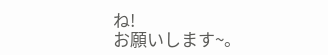ね!
お願いします~。